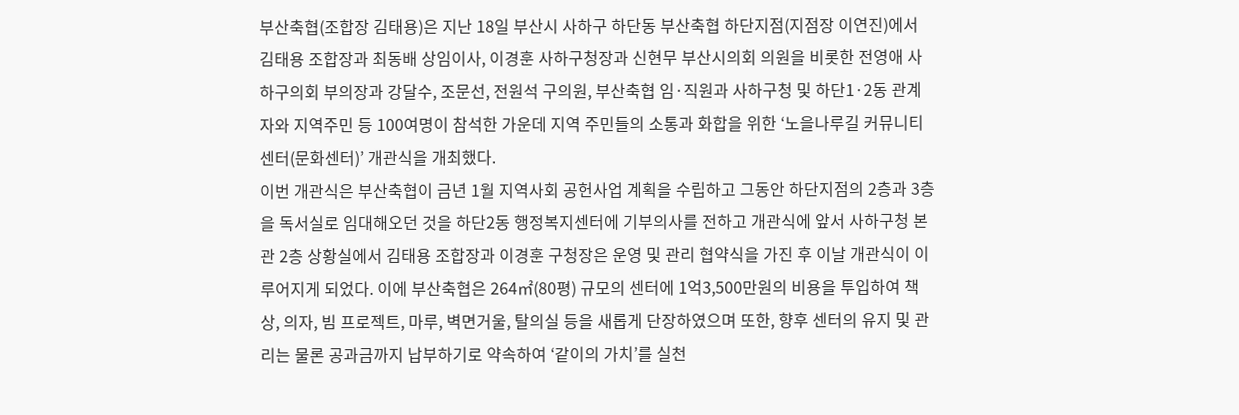부산축협(조합장 김태용)은 지난 18일 부산시 사하구 하단동 부산축협 하단지점(지점장 이연진)에서 김태용 조합장과 최동배 상임이사, 이경훈 사하구청장과 신현무 부산시의회 의원을 비롯한 전영애 사하구의회 부의장과 강달수, 조문선, 전원석 구의원, 부산축협 임·직원과 사하구청 및 하단1·2동 관계자와 지역주민 등 100여명이 참석한 가운데 지역 주민들의 소통과 화합을 위한 ‘노을나루길 커뮤니티센터(문화센터)’ 개관식을 개최했다.
이번 개관식은 부산축협이 금년 1월 지역사회 공헌사업 계획을 수립하고 그동안 하단지점의 2층과 3층을 독서실로 임대해오던 것을 하단2동 행정복지센터에 기부의사를 전하고 개관식에 앞서 사하구청 본관 2층 상황실에서 김태용 조합장과 이경훈 구청장은 운영 및 관리 협약식을 가진 후 이날 개관식이 이루어지게 되었다. 이에 부산축협은 264㎡(80평) 규모의 센터에 1억3,500만원의 비용을 투입하여 책상, 의자, 빔 프로젝트, 마루, 벽면거울, 탈의실 등을 새롭게 단장하였으며 또한, 향후 센터의 유지 및 관리는 물론 공과금까지 납부하기로 약속하여 ‘같이의 가치’를 실천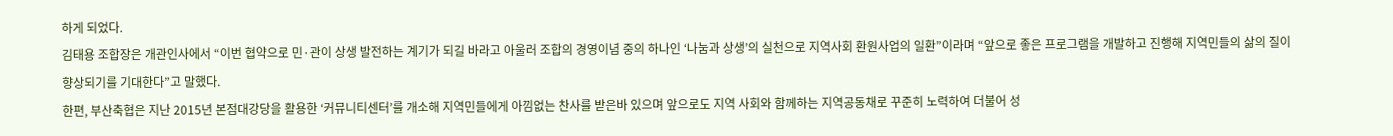하게 되었다.
김태용 조합장은 개관인사에서 “이번 협약으로 민·관이 상생 발전하는 계기가 되길 바라고 아울러 조합의 경영이념 중의 하나인 ‘나눔과 상생’의 실천으로 지역사회 환원사업의 일환”이라며 “앞으로 좋은 프로그램을 개발하고 진행해 지역민들의 삶의 질이 향상되기를 기대한다”고 말했다.
한편, 부산축협은 지난 2015년 본점대강당을 활용한 ‘커뮤니티센터’를 개소해 지역민들에게 아낌없는 찬사를 받은바 있으며 앞으로도 지역 사회와 함께하는 지역공동채로 꾸준히 노력하여 더불어 성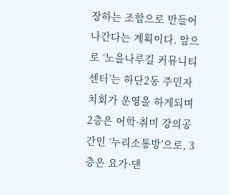장하는 조합으로 만들어 나간다는 계획이다. 앞으로 ‘노을나루길 커뮤니티센터’는 하단2동 주민자치회가 운영을 하게되며 2층은 어학·취미 강의공간인 ‘누리소통방’으로, 3층은 요가·댄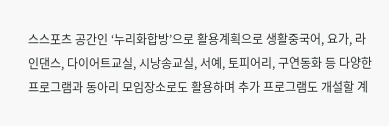스스포츠 공간인 ‘누리화합방’으로 활용계획으로 생활중국어, 요가, 라인댄스, 다이어트교실, 시낭송교실, 서예, 토피어리, 구연동화 등 다양한 프로그램과 동아리 모임장소로도 활용하며 추가 프로그램도 개설할 계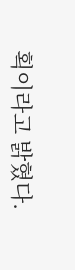획이라고 밝혔다.